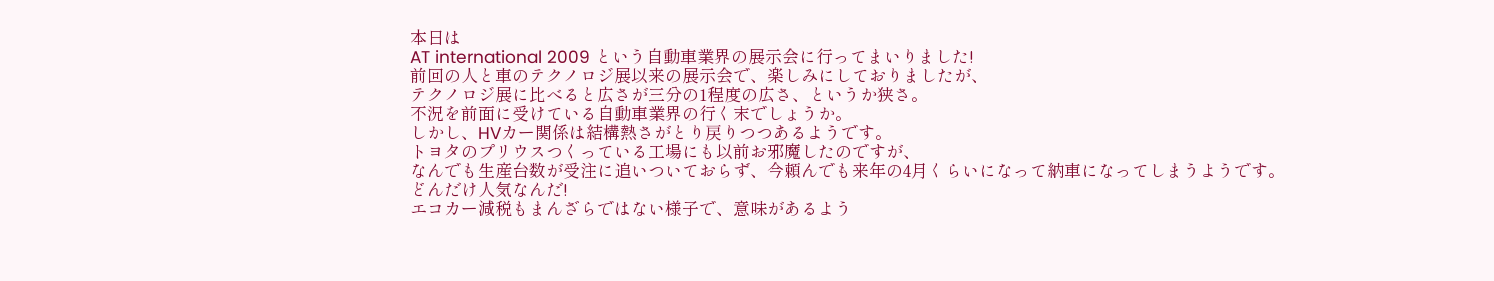本日は
AT international 2009 という自動車業界の展示会に行ってまいりました!
前回の人と車のテクノロジ展以来の展示会で、楽しみにしておりましたが、
テクノロジ展に比べると広さが三分の1程度の広さ、というか狭さ。
不況を前面に受けている自動車業界の行く末でしょうか。
しかし、HVカー関係は結構熱さがとり戻りつつあるようです。
トヨタのプリウスつくっている工場にも以前お邪魔したのですが、
なんでも生産台数が受注に追いついておらず、今頼んでも来年の4月くらいになって納車になってしまうようです。
どんだけ人気なんだ!
エコカー減税もまんざらではない様子で、意味があるよう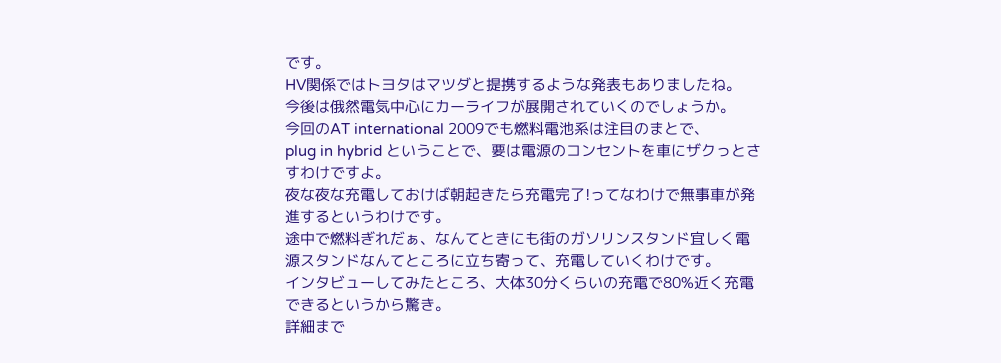です。
HV関係ではトヨタはマツダと提携するような発表もありましたね。
今後は俄然電気中心にカーライフが展開されていくのでしょうか。
今回のAT international 2009でも燃料電池系は注目のまとで、
plug in hybrid ということで、要は電源のコンセントを車にザクっとさすわけですよ。
夜な夜な充電しておけば朝起きたら充電完了!ってなわけで無事車が発進するというわけです。
途中で燃料ぎれだぁ、なんてときにも街のガソリンスタンド宜しく電源スタンドなんてところに立ち寄って、充電していくわけです。
インタビューしてみたところ、大体30分くらいの充電で80%近く充電できるというから驚き。
詳細まで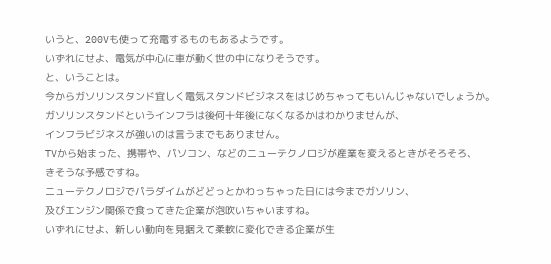いうと、200Vも使って充電するものもあるようです。
いずれにせよ、電気が中心に車が動く世の中になりそうです。
と、いうことは。
今からガソリンスタンド宜しく電気スタンドビジネスをはじめちゃってもいんじゃないでしょうか。
ガソリンスタンドというインフラは後何十年後になくなるかはわかりませんが、
インフラビジネスが強いのは言うまでもありません。
TVから始まった、携帯や、パソコン、などのニューテクノロジが産業を変えるときがそろそろ、
きそうな予感ですね。
ニューテクノロジでパラダイムがどどっとかわっちゃった日には今までガソリン、
及びエンジン関係で食ってきた企業が泡吹いちゃいますね。
いずれにせよ、新しい動向を見据えて柔軟に変化できる企業が生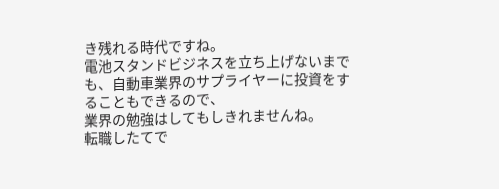き残れる時代ですね。
電池スタンドビジネスを立ち上げないまでも、自動車業界のサプライヤーに投資をすることもできるので、
業界の勉強はしてもしきれませんね。
転職したてで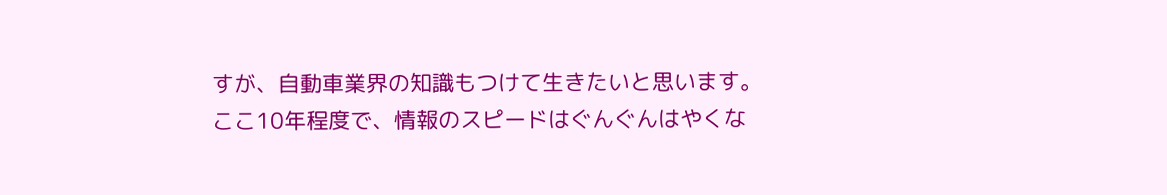すが、自動車業界の知識もつけて生きたいと思います。
ここ10年程度で、情報のスピードはぐんぐんはやくな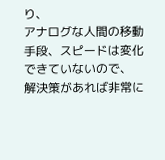り、
アナログな人間の移動手段、スピードは変化できていないので、
解決策があれば非常に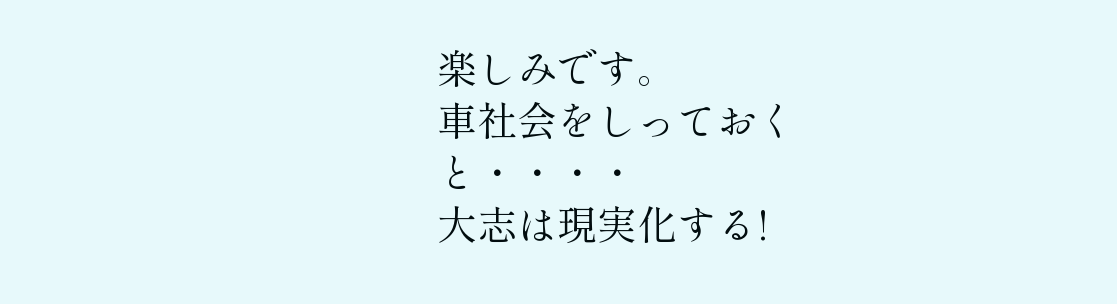楽しみです。
車社会をしっておくと・・・・
大志は現実化する!